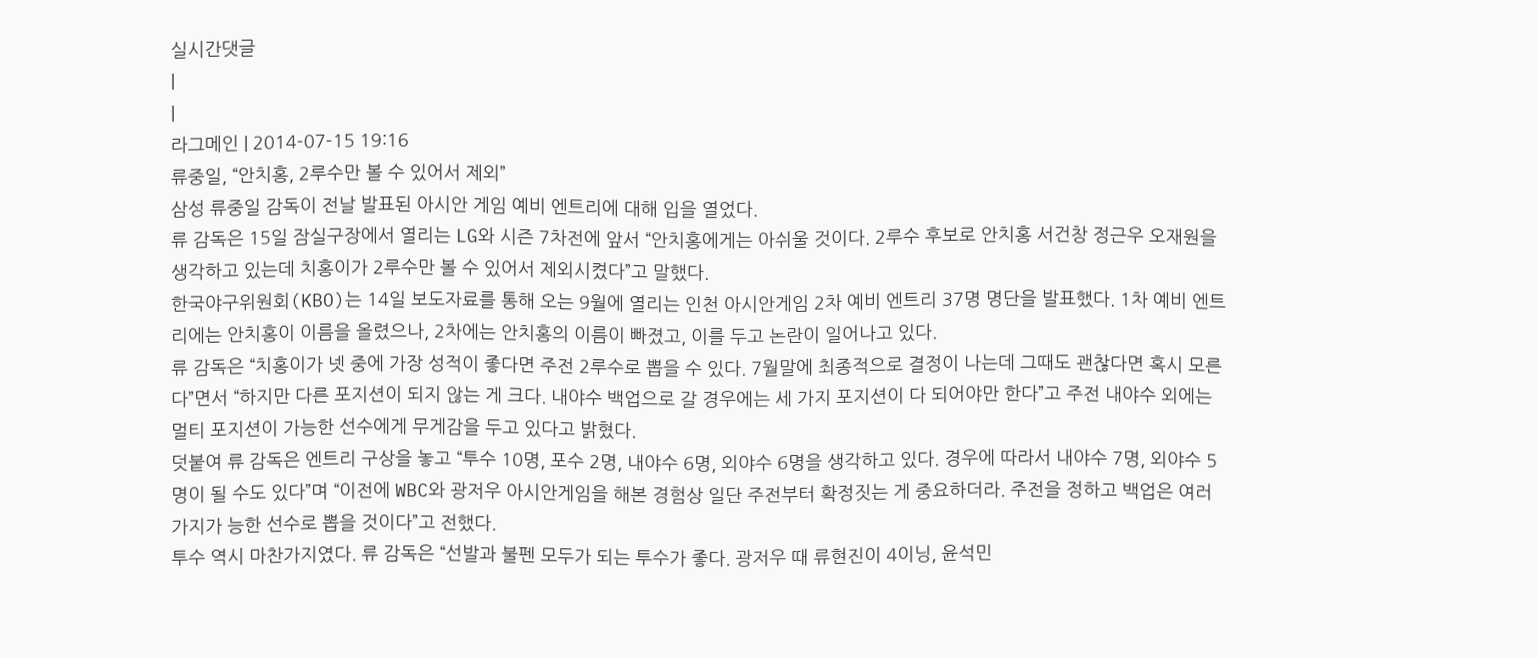실시간댓글
|
|
라그메인 | 2014-07-15 19:16
류중일, “안치홍, 2루수만 볼 수 있어서 제외”
삼성 류중일 감독이 전날 발표된 아시안 게임 예비 엔트리에 대해 입을 열었다.
류 감독은 15일 잠실구장에서 열리는 LG와 시즌 7차전에 앞서 “안치홍에게는 아쉬울 것이다. 2루수 후보로 안치홍 서건창 정근우 오재원을 생각하고 있는데 치홍이가 2루수만 볼 수 있어서 제외시켰다”고 말했다.
한국야구위원회(KBO)는 14일 보도자료를 통해 오는 9월에 열리는 인천 아시안게임 2차 예비 엔트리 37명 명단을 발표했다. 1차 예비 엔트리에는 안치홍이 이름을 올렸으나, 2차에는 안치홍의 이름이 빠졌고, 이를 두고 논란이 일어나고 있다.
류 감독은 “치홍이가 넷 중에 가장 성적이 좋다면 주전 2루수로 뽑을 수 있다. 7월말에 최종적으로 결정이 나는데 그때도 괜찮다면 혹시 모른다”면서 “하지만 다른 포지션이 되지 않는 게 크다. 내야수 백업으로 갈 경우에는 세 가지 포지션이 다 되어야만 한다”고 주전 내야수 외에는 멀티 포지션이 가능한 선수에게 무게감을 두고 있다고 밝혔다.
덧붙여 류 감독은 엔트리 구상을 놓고 “투수 10명, 포수 2명, 내야수 6명, 외야수 6명을 생각하고 있다. 경우에 따라서 내야수 7명, 외야수 5명이 될 수도 있다”며 “이전에 WBC와 광저우 아시안게임을 해본 경험상 일단 주전부터 확정짓는 게 중요하더라. 주전을 정하고 백업은 여러 가지가 능한 선수로 뽑을 것이다”고 전했다.
투수 역시 마찬가지였다. 류 감독은 “선발과 불펜 모두가 되는 투수가 좋다. 광저우 때 류현진이 4이닝, 윤석민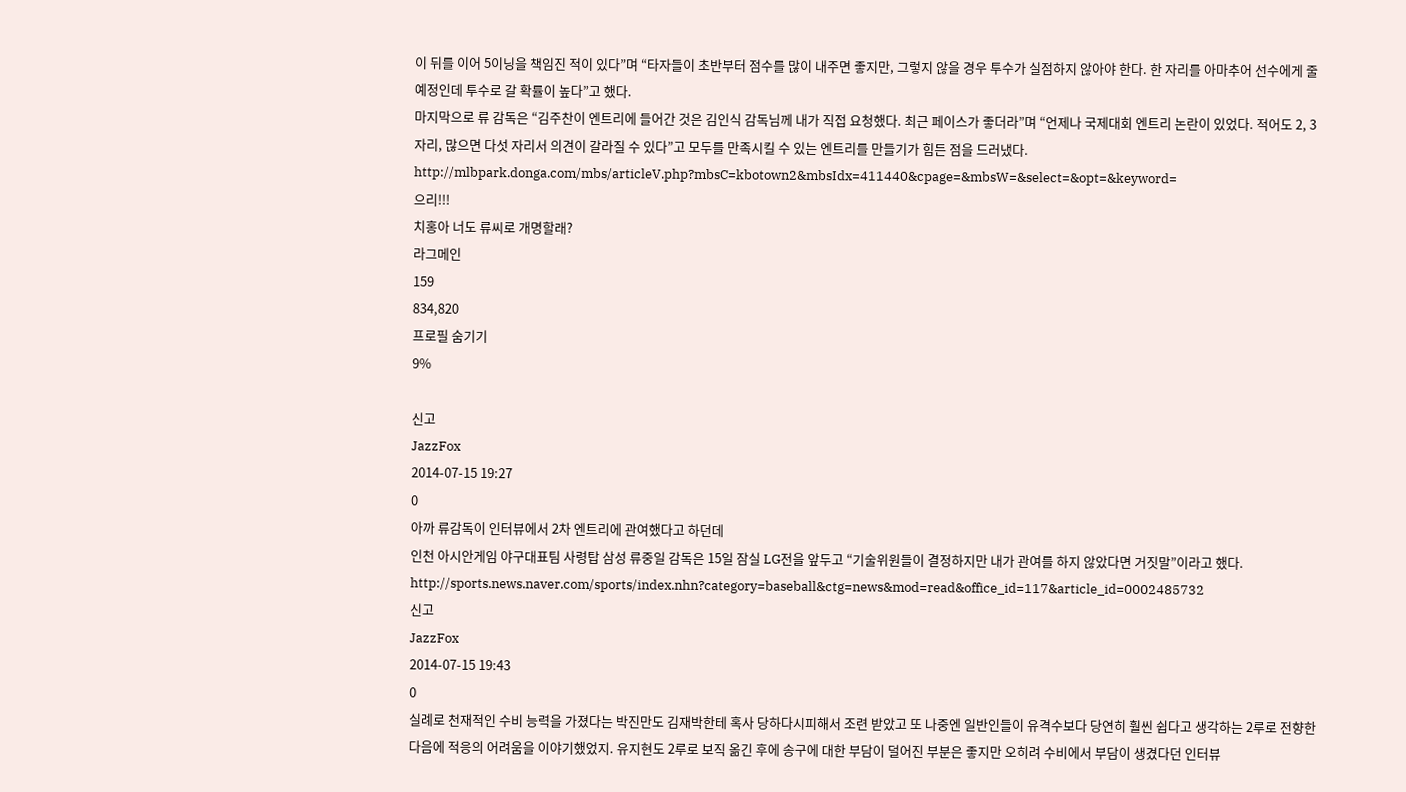이 뒤를 이어 5이닝을 책임진 적이 있다”며 “타자들이 초반부터 점수를 많이 내주면 좋지만, 그렇지 않을 경우 투수가 실점하지 않아야 한다. 한 자리를 아마추어 선수에게 줄 예정인데 투수로 갈 확률이 높다”고 했다.
마지막으로 류 감독은 “김주찬이 엔트리에 들어간 것은 김인식 감독님께 내가 직접 요청했다. 최근 페이스가 좋더라”며 “언제나 국제대회 엔트리 논란이 있었다. 적어도 2, 3 자리, 많으면 다섯 자리서 의견이 갈라질 수 있다”고 모두를 만족시킬 수 있는 엔트리를 만들기가 힘든 점을 드러냈다.
http://mlbpark.donga.com/mbs/articleV.php?mbsC=kbotown2&mbsIdx=411440&cpage=&mbsW=&select=&opt=&keyword=
으리!!!
치홍아 너도 류씨로 개명할래?
라그메인
159
834,820
프로필 숨기기
9%

신고
JazzFox
2014-07-15 19:27
0
아까 류감독이 인터뷰에서 2차 엔트리에 관여했다고 하던데
인천 아시안게임 야구대표팀 사령탑 삼성 류중일 감독은 15일 잠실 LG전을 앞두고 “기술위원들이 결정하지만 내가 관여를 하지 않았다면 거짓말”이라고 했다.
http://sports.news.naver.com/sports/index.nhn?category=baseball&ctg=news&mod=read&office_id=117&article_id=0002485732
신고
JazzFox
2014-07-15 19:43
0
실례로 천재적인 수비 능력을 가졌다는 박진만도 김재박한테 혹사 당하다시피해서 조련 받았고 또 나중엔 일반인들이 유격수보다 당연히 훨씬 쉽다고 생각하는 2루로 전향한 다음에 적응의 어려움을 이야기했었지. 유지현도 2루로 보직 옮긴 후에 송구에 대한 부담이 덜어진 부분은 좋지만 오히려 수비에서 부담이 생겼다던 인터뷰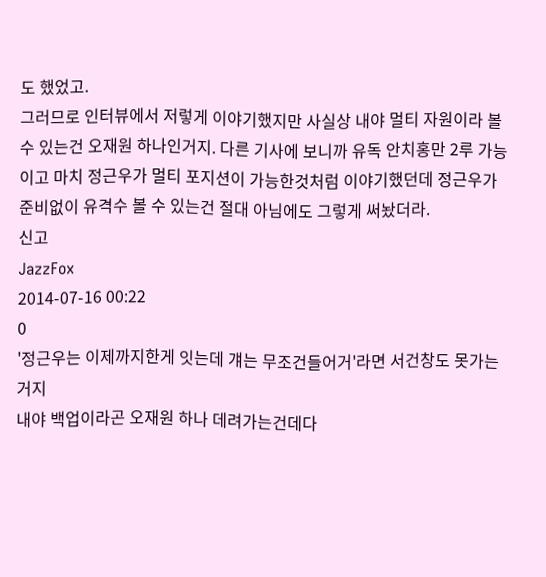도 했었고.
그러므로 인터뷰에서 저렇게 이야기했지만 사실상 내야 멀티 자원이라 볼 수 있는건 오재원 하나인거지. 다른 기사에 보니까 유독 안치홍만 2루 가능이고 마치 정근우가 멀티 포지션이 가능한것처럼 이야기했던데 정근우가 준비없이 유격수 볼 수 있는건 절대 아님에도 그렇게 써놨더라.
신고
JazzFox
2014-07-16 00:22
0
'정근우는 이제까지한게 잇는데 걔는 무조건들어거'라면 서건창도 못가는거지
내야 백업이라곤 오재원 하나 데려가는건데다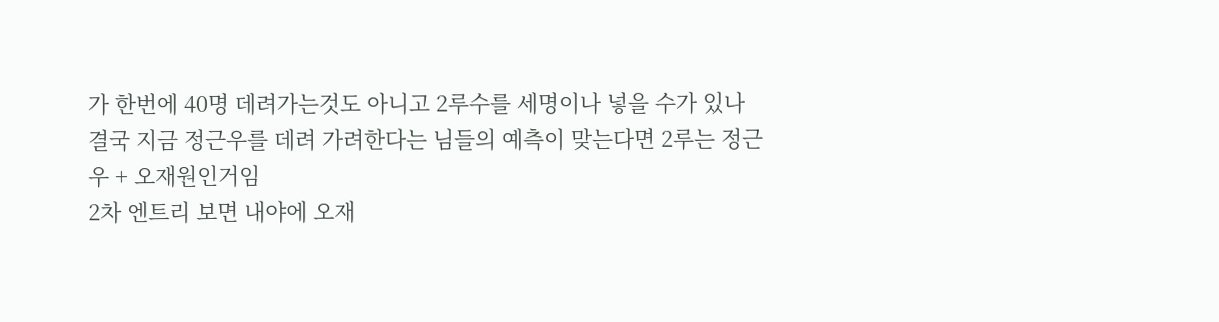가 한번에 40명 데려가는것도 아니고 2루수를 세명이나 넣을 수가 있나
결국 지금 정근우를 데려 가려한다는 님들의 예측이 맞는다면 2루는 정근우 + 오재원인거임
2차 엔트리 보면 내야에 오재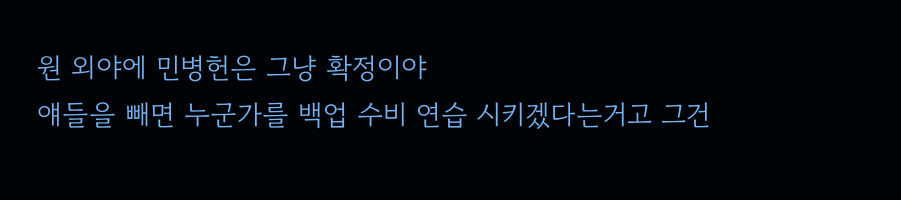원 외야에 민병헌은 그냥 확정이야
얘들을 빼면 누군가를 백업 수비 연습 시키겠다는거고 그건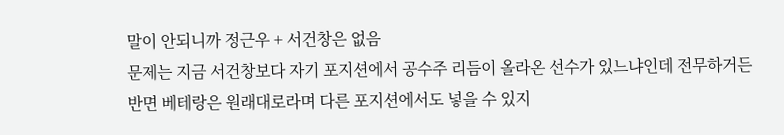말이 안되니까 정근우 + 서건창은 없음
문제는 지금 서건창보다 자기 포지션에서 공수주 리듬이 올라온 선수가 있느냐인데 전무하거든
반면 베테랑은 원래대로라며 다른 포지션에서도 넣을 수 있지